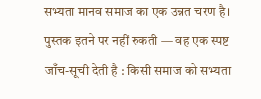सभ्यता मानव समाज का एक उन्नत चरण है। पुस्तक इतने पर नहीं रुकती — वह एक स्पष्ट जाँच-सूची देती है : किसी समाज को सभ्यता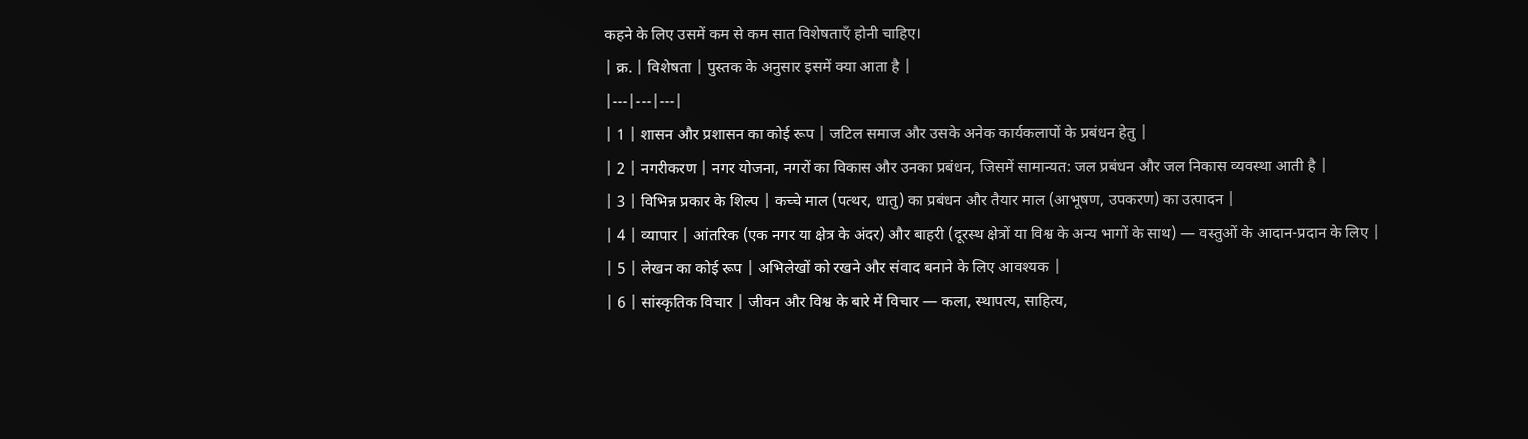कहने के लिए उसमें कम से कम सात विशेषताएँ होनी चाहिए।
| क्र. | विशेषता | पुस्तक के अनुसार इसमें क्या आता है |
|---|---|---|
| 1 | शासन और प्रशासन का कोई रूप | जटिल समाज और उसके अनेक कार्यकलापों के प्रबंधन हेतु |
| 2 | नगरीकरण | नगर योजना, नगरों का विकास और उनका प्रबंधन, जिसमें सामान्यत: जल प्रबंधन और जल निकास व्यवस्था आती है |
| 3 | विभिन्न प्रकार के शिल्प | कच्चे माल (पत्थर, धातु) का प्रबंधन और तैयार माल (आभूषण, उपकरण) का उत्पादन |
| 4 | व्यापार | आंतरिक (एक नगर या क्षेत्र के अंदर) और बाहरी (दूरस्थ क्षेत्रों या विश्व के अन्य भागों के साथ) — वस्तुओं के आदान-प्रदान के लिए |
| 5 | लेखन का कोई रूप | अभिलेखों को रखने और संवाद बनाने के लिए आवश्यक |
| 6 | सांस्कृतिक विचार | जीवन और विश्व के बारे में विचार — कला, स्थापत्य, साहित्य,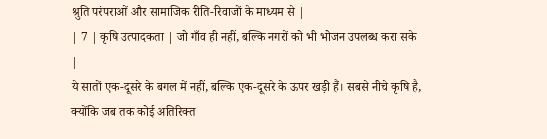श्रुति परंपराओं और सामाजिक रीति-रिवाजों के माध्यम से |
| 7 | कृषि उत्पादकता | जो गाँव ही नहीं, बल्कि नगरों को भी भोजन उपलब्ध करा सके |
ये सातों एक-दूसरे के बगल में नहीं, बल्कि एक-दूसरे के ऊपर खड़ी हैं। सबसे नीचे कृषि है, क्योंकि जब तक कोई अतिरिक्त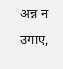अन्न न उगाए,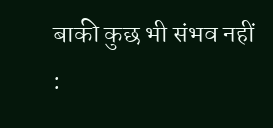बाकी कुछ भी संभव नहीं :